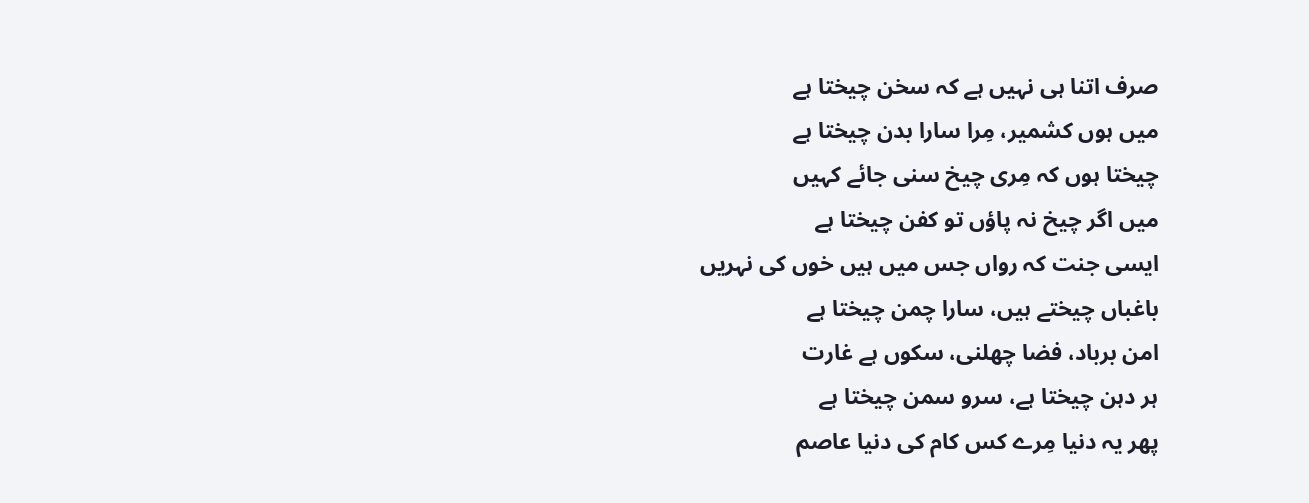صرف اتنا ہی نہیں ہے کہ سخن چیختا ہے
میں ہوں کشمیر، مِرا سارا بدن چیختا ہے
چیختا ہوں کہ مِری چیخ سنی جائے کہیں
میں اگر چیخ نہ پاؤں تو کفن چیختا ہے
ایسی جنت کہ رواں جس میں ہیں خوں کی نہریں
باغباں چیختے ہیں، سارا چمن چیختا ہے
امن برباد، فضا چھلنی، سکوں ہے غارت
ہر دہن چیختا ہے، سرو سمن چیختا ہے
پھر یہ دنیا مِرے کس کام کی دنیا عاصم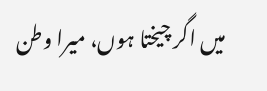میں اگر چیختا ہوں، میرا وطن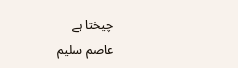چیختا ہے
عاصم سلیم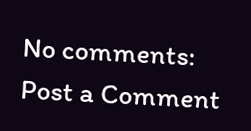No comments:
Post a Comment